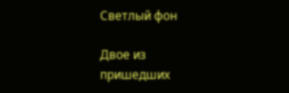Светлый фон

Двое из пришедших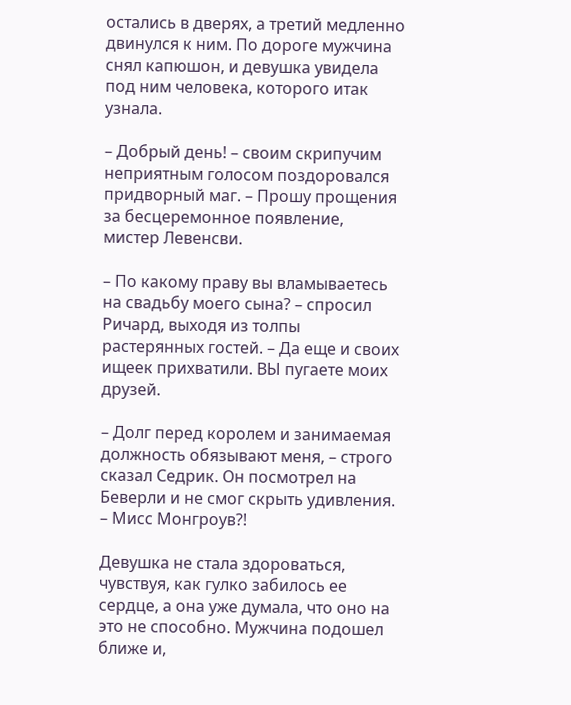остались в дверях, а третий медленно двинулся к ним. По дороге мужчина снял капюшон, и девушка увидела под ним человека, которого итак узнала.

– Добрый день! – своим скрипучим неприятным голосом поздоровался придворный маг. – Прошу прощения за бесцеремонное появление, мистер Левенсви.

– По какому праву вы вламываетесь на свадьбу моего сына? – спросил Ричард, выходя из толпы растерянных гостей. – Да еще и своих ищеек прихватили. ВЫ пугаете моих друзей.

– Долг перед королем и занимаемая должность обязывают меня, – строго сказал Седрик. Он посмотрел на Беверли и не смог скрыть удивления. – Мисс Монгроув?!

Девушка не стала здороваться, чувствуя, как гулко забилось ее сердце, а она уже думала, что оно на это не способно. Мужчина подошел ближе и,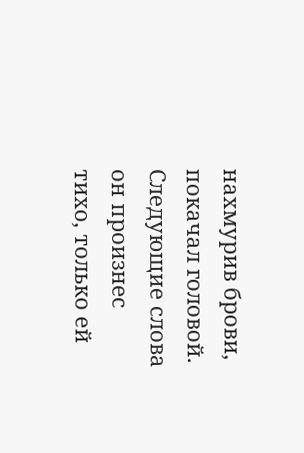нахмурив брови, покачал головой. Следующие слова он произнес тихо, только ей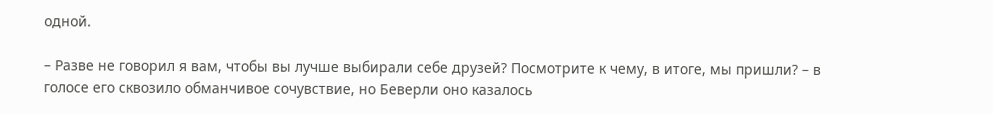одной.

– Разве не говорил я вам, чтобы вы лучше выбирали себе друзей? Посмотрите к чему, в итоге, мы пришли? – в голосе его сквозило обманчивое сочувствие, но Беверли оно казалось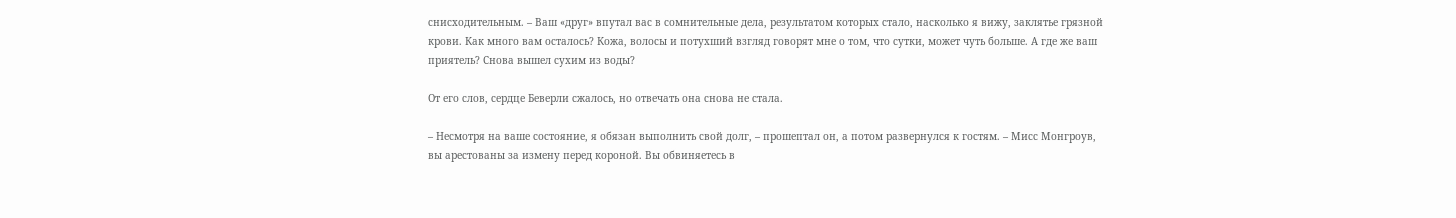снисходительным. – Ваш «друг» впутал вас в сомнительные дела, результатом которых стало, насколько я вижу, заклятье грязной крови. Как много вам осталось? Кожа, волосы и потухший взгляд говорят мне о том, что сутки, может чуть больше. А где же ваш приятель? Снова вышел сухим из воды?

От его слов, сердце Беверли сжалось, но отвечать она снова не стала.

– Несмотря на ваше состояние, я обязан выполнить свой долг, – прошептал он, а потом развернулся к гостям. – Мисс Монгроув, вы арестованы за измену перед короной. Вы обвиняетесь в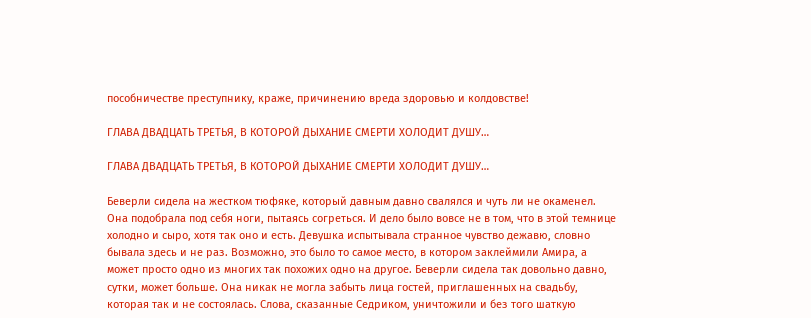пособничестве преступнику, краже, причинению вреда здоровью и колдовстве!

ГЛАВА ДВАДЦАТЬ ТРЕТЬЯ, В КОТОРОЙ ДЫХАНИЕ СМЕРТИ ХОЛОДИТ ДУШУ…

ГЛАВА ДВАДЦАТЬ ТРЕТЬЯ, В КОТОРОЙ ДЫХАНИЕ СМЕРТИ ХОЛОДИТ ДУШУ…

Беверли сидела на жестком тюфяке, который давным давно свалялся и чуть ли не окаменел. Она подобрала под себя ноги, пытаясь согреться. И дело было вовсе не в том, что в этой темнице холодно и сыро, хотя так оно и есть. Девушка испытывала странное чувство дежавю, словно бывала здесь и не раз. Возможно, это было то самое место, в котором заклеймили Амира, а может просто одно из многих так похожих одно на другое. Беверли сидела так довольно давно, сутки, может больше. Она никак не могла забыть лица гостей, приглашенных на свадьбу, которая так и не состоялась. Слова, сказанные Седриком, уничтожили и без того шаткую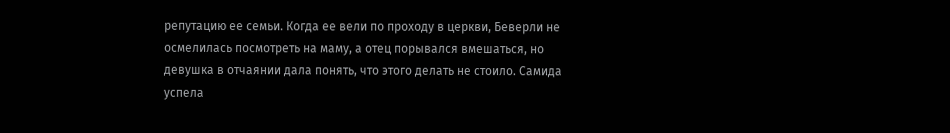репутацию ее семьи. Когда ее вели по проходу в церкви, Беверли не осмелилась посмотреть на маму, а отец порывался вмешаться, но девушка в отчаянии дала понять, что этого делать не стоило. Самида успела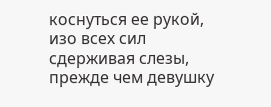коснуться ее рукой, изо всех сил сдерживая слезы, прежде чем девушку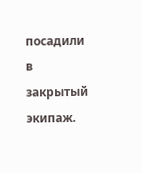посадили в закрытый экипаж.